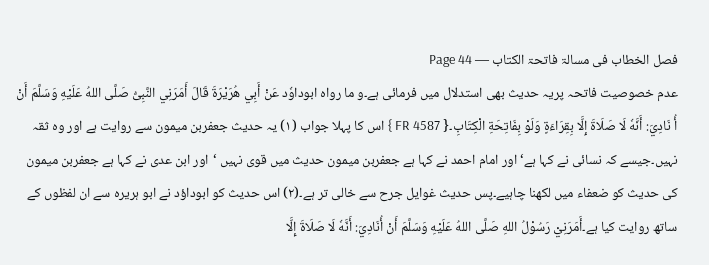فصل الخطاب فی مسالۃ فاتحۃ الکتاب — Page 44
عدم خصوصیت فاتحہ پریہ حدیث بھی استدلال میں فرمائی ہے۔و ما رواہ ابوداوٗد عَنْ أَبِي هُرَيْرَةَ قَالَ أَمَرَنِي النَّبِیُّ صَلَّى اللهُ عَلَيْهِ وَسَلَّمَ أَنْ أُ نَادِيَ: أَنَّهٗ لَا صَلَاةَ إِلَّا بِقِرَاءَةٍ وَلَوْ بِفَاتِحَةِ الْكِتَابِ۔{ FR 4587 } اس کا پہلا جواب (۱) یہ حدیث جعفربن میمون سے روایت ہے اور وہ ثقہ نہیں۔جیسے کہ نسائی نے کہا ہے‘ اور امام احمد نے کہا ہے جعفربن میمون حدیث میں قوی نہیں ‘اور ابن عدی نے کہا ہے جعفربن میمون کی حدیث کو ضعفاء میں لکھنا چاہیے۔پس حدیث غوایل جرح سے خالی تر ہے۔(۲) اس حدیث کو ابوداؤد نے ابو ہریرہ سے ان لفظوں کے ساتھ روایت کیا ہے۔أَمَرَنِيْ رَسُوْلُ اللهِ صَلَّى اللهُ عَلَيْهِ وَسَلَّمَ أَنْ أُنَادِيَ: أَنَّهٗ لَا صَلَاةَ إِلَّا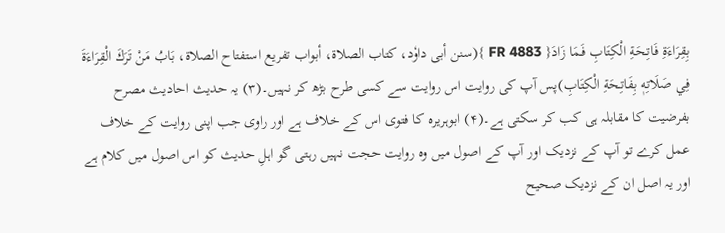بِقِرَاءَةِ فَاتِـحَةِ الْكِتَابِ فَـمَا زَادَ{ FR 4883 }(سنن أبی داوٗد، کتاب الصلاة، أبواب تفریع استفتاح الصلاة، بَابُ مَنْ تَرَكَ الْقِرَاءَةَ فِي صَلَاتِهٖ بِفَاتِـحَةِ الْكِتَابِ)پس آپ کی روایت اس روایت سے کسی طرح بڑھ کر نہیں۔(۳) یہ حدیث احادیث مصرح بفرضیت کا مقابلہ ہی کب کر سکتی ہے۔(۴) ابوہریرہ کا فتوی اس کے خلاف ہے اور راوی جب اپنی روایت کے خلاف عمل کرے تو آپ کے نزدیک اور آپ کے اصول میں وہ روایت حجت نہیں رہتی گو اہلِ حدیث کو اس اصول میں کلام ہے اور یہ اصل ان کے نزدیک صحیح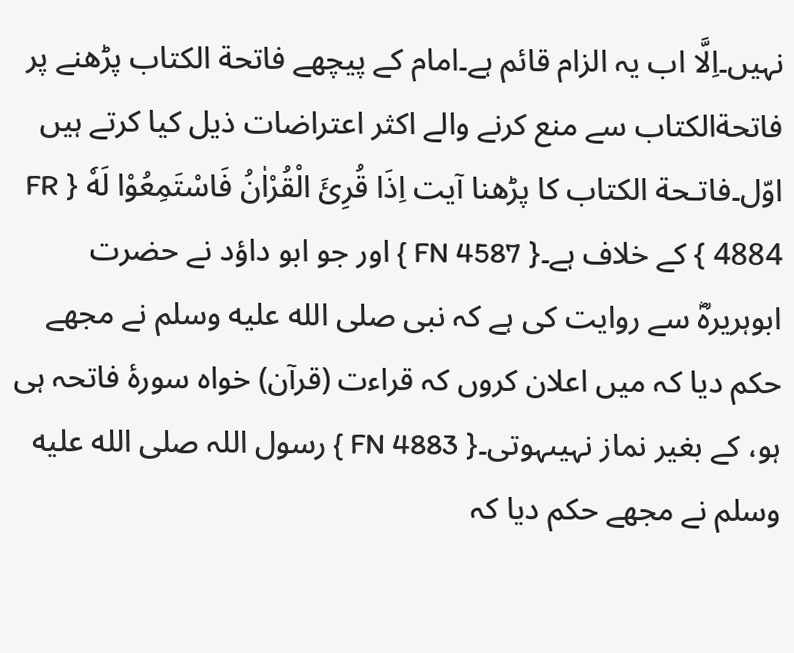نہیں۔اِلَّا اب یہ الزام قائم ہے۔امام کے پیچھے فاتحة الکتاب پڑھنے پر فاتحةالکتاب سے منع کرنے والے اکثر اعتراضات ذیل کیا کرتے ہیں اوّل۔فاتـحة الکتاب کا پڑھنا آیت اِذَا قُرِئَ الْقُرْاٰنُ فَاسْتَمِعُوْا لَهٗ { FR 4884 } کے خلاف ہے۔{ FN 4587 } اور جو ابو داؤد نے حضرت ابوہریرہؓ سے روایت کی ہے کہ نبی صلى الله عليه وسلم نے مجھے حکم دیا کہ میں اعلان کروں کہ قراءت (قرآن) خواہ سورۂ فاتحہ ہی ہو، کے بغیر نماز نہیںہوتی۔{ FN 4883 } رسول اللہ صلى الله عليه وسلم نے مجھے حکم دیا کہ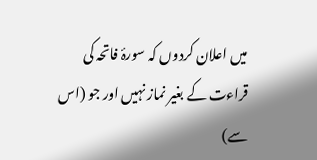میں اعلان کردوں کہ سورۂ فاتحہ کی قراءت کے بغیر نماز نہیں اور جو (اس سے)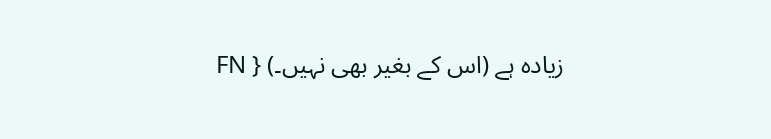زیادہ ہے (اس کے بغیر بھی نہیں۔) { FN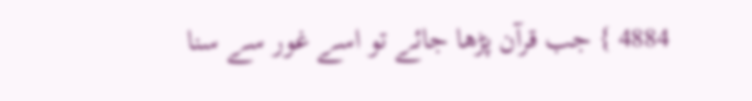4884 } جب قرآن پڑھا جائے تو اسے غور سے سنا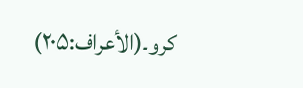کرو۔(الأعراف:۲۰۵)